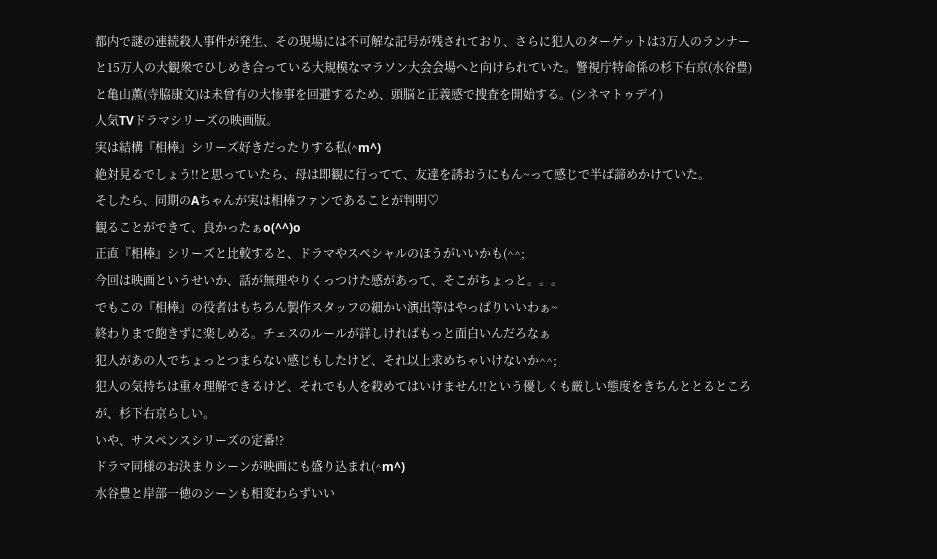都内で謎の連続殺人事件が発生、その現場には不可解な記号が残されており、さらに犯人のターゲットは3万人のランナーと15万人の大観衆でひしめき合っている大規模なマラソン大会会場へと向けられていた。警視庁特命係の杉下右京(水谷豊)と亀山薫(寺脇康文)は未曾有の大惨事を回避するため、頭脳と正義感で捜査を開始する。(シネマトゥデイ)
人気TVドラマシリーズの映画版。
実は結構『相棒』シリーズ好きだったりする私(^m^)
絶対見るでしょう!!と思っていたら、母は即観に行ってて、友達を誘おうにもん~って感じで半ば諦めかけていた。
そしたら、同期のAちゃんが実は相棒ファンであることが判明♡
観ることができて、良かったぁo(^^)o
正直『相棒』シリーズと比較すると、ドラマやスペシャルのほうがいいかも(^^;
今回は映画というせいか、話が無理やりくっつけた感があって、そこがちょっと。。。
でもこの『相棒』の役者はもちろん製作スタッフの細かい演出等はやっぱりいいわぁ~
終わりまで飽きずに楽しめる。チェスのルールが詳しければもっと面白いんだろなぁ
犯人があの人でちょっとつまらない感じもしたけど、それ以上求めちゃいけないか^^;
犯人の気持ちは重々理解できるけど、それでも人を殺めてはいけません!!という優しくも厳しい態度をきちんととるところが、杉下右京らしい。
いや、サスペンスシリーズの定番!?
ドラマ同様のお決まりシーンが映画にも盛り込まれ(^m^)
水谷豊と岸部一徳のシーンも相変わらずいい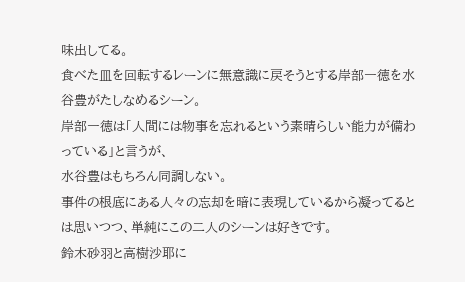味出してる。
食べた皿を回転するレーンに無意識に戻そうとする岸部一徳を水谷豊がたしなめるシーン。
岸部一徳は「人間には物事を忘れるという素晴らしい能力が備わっている」と言うが、
水谷豊はもちろん同調しない。
事件の根底にある人々の忘却を暗に表現しているから凝ってるとは思いつつ、単純にこの二人のシーンは好きです。
鈴木砂羽と高樹沙耶に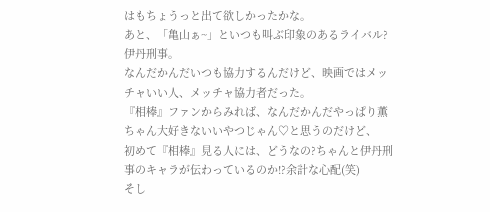はもちょうっと出て欲しかったかな。
あと、「亀山ぁ~」といつも叫ぶ印象のあるライバル?伊丹刑事。
なんだかんだいつも協力するんだけど、映画ではメッチャいい人、メッチャ協力者だった。
『相棒』ファンからみれば、なんだかんだやっぱり薫ちゃん大好きないいやつじゃん♡と思うのだけど、
初めて『相棒』見る人には、どうなの?ちゃんと伊丹刑事のキャラが伝わっているのか!?余計な心配(笑)
そし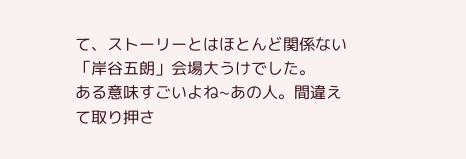て、ストーリーとはほとんど関係ない「岸谷五朗」会場大うけでした。
ある意味すごいよね~あの人。間違えて取り押さ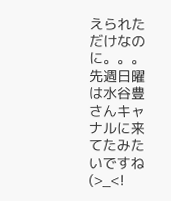えられただけなのに。。。
先週日曜は水谷豊さんキャナルに来てたみたいですね(>_<!